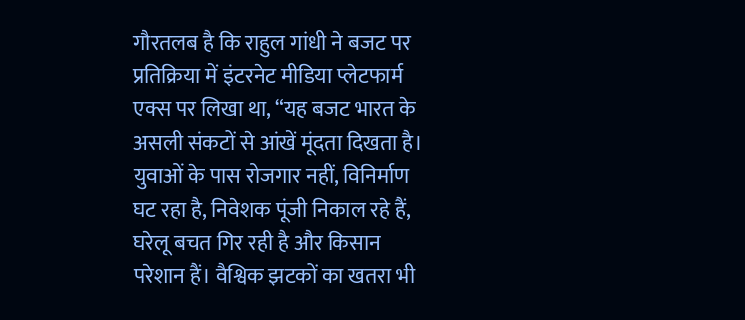गौरतलब है कि राहुल गांधी ने बजट पर प्रतिक्रिया में इंटरनेट मीडिया प्लेटफार्म एक्स पर लिखा था, “यह बजट भारत के असली संकटों से आंखें मूंदता दिखता है। युवाओं के पास रोजगार नहीं, विनिर्माण घट रहा है, निवेशक पूंजी निकाल रहे हैं, घरेलू बचत गिर रही है और किसान परेशान हैं। वैश्विक झटकों का खतरा भी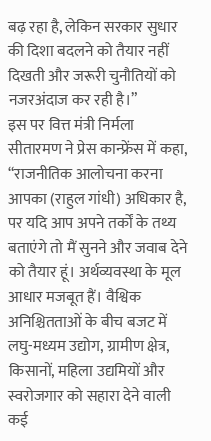बढ़ रहा है, लेकिन सरकार सुधार की दिशा बदलने को तैयार नहीं दिखती और जरूरी चुनौतियों को नजरअंदाज कर रही है।”
इस पर वित्त मंत्री निर्मला सीतारमण ने प्रेस कान्फ्रेंस में कहा, “राजनीतिक आलोचना करना आपका (राहुल गांधी) अधिकार है, पर यदि आप अपने तर्कों के तथ्य बताएंगे तो मैं सुनने और जवाब देने को तैयार हूं। अर्थव्यवस्था के मूल आधार मजबूत हैं। वैश्विक अनिश्चितताओं के बीच बजट में लघु-मध्यम उद्योग, ग्रामीण क्षेत्र, किसानों, महिला उद्यमियों और स्वरोजगार को सहारा देने वाली कई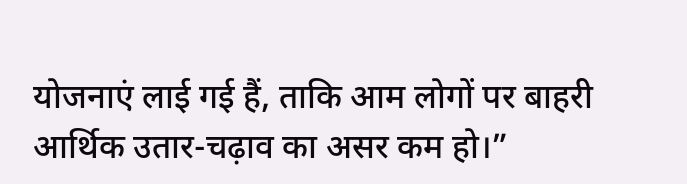योजनाएं लाई गई हैं, ताकि आम लोगों पर बाहरी आर्थिक उतार-चढ़ाव का असर कम हो।”